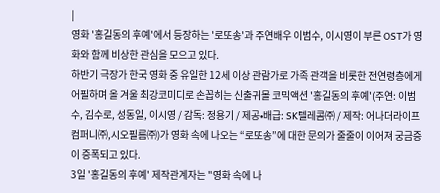|
영화 '홍길동의 후예'에서 등장하는 '로또송'과 주연배우 이범수, 이시영이 부른 OST가 영화와 함께 비상한 관심을 모으고 있다.
하반기 극장가 한국 영화 중 유일한 12세 이상 관람가로 가족 관객을 비롯한 전연령층에게 어필하며 올 겨울 최강코미디로 손꼽히는 신출귀몰 코믹액션 '홍길동의 후예'(주연: 이범수, 김수로, 성동일, 이시영 / 감독: 정용기 / 제공•배급: SK텔레콤㈜ / 제작: 어나더라이프컴퍼니㈜,시오필름㈜)가 영화 속에 나오는 “로또송”에 대한 문의가 줄줄이 이어져 궁금증이 증폭되고 있다.
3일 '홍길동의 후예' 제작관계자는 "영화 속에 나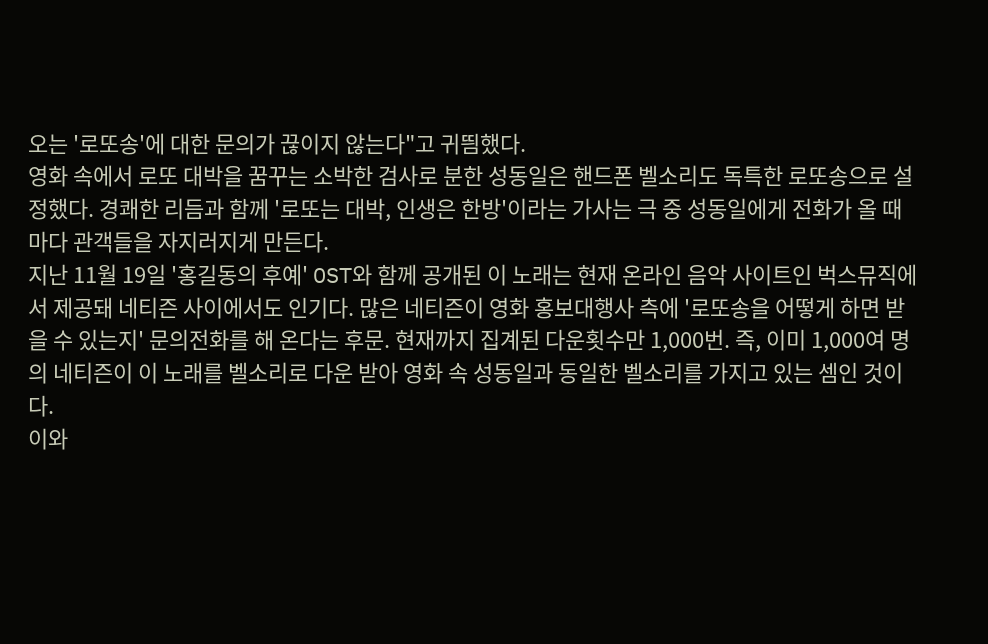오는 '로또송'에 대한 문의가 끊이지 않는다"고 귀띔했다.
영화 속에서 로또 대박을 꿈꾸는 소박한 검사로 분한 성동일은 핸드폰 벨소리도 독특한 로또송으로 설정했다. 경쾌한 리듬과 함께 '로또는 대박, 인생은 한방'이라는 가사는 극 중 성동일에게 전화가 올 때마다 관객들을 자지러지게 만든다.
지난 11월 19일 '홍길동의 후예' OST와 함께 공개된 이 노래는 현재 온라인 음악 사이트인 벅스뮤직에서 제공돼 네티즌 사이에서도 인기다. 많은 네티즌이 영화 홍보대행사 측에 '로또송을 어떻게 하면 받을 수 있는지' 문의전화를 해 온다는 후문. 현재까지 집계된 다운횟수만 1,000번. 즉, 이미 1,000여 명의 네티즌이 이 노래를 벨소리로 다운 받아 영화 속 성동일과 동일한 벨소리를 가지고 있는 셈인 것이다.
이와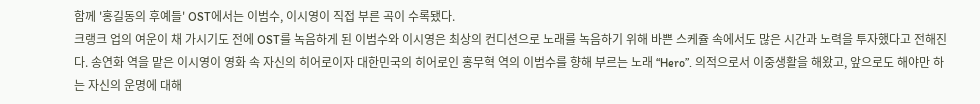함께 '홍길동의 후예들' OST에서는 이범수, 이시영이 직접 부른 곡이 수록됐다.
크랭크 업의 여운이 채 가시기도 전에 OST를 녹음하게 된 이범수와 이시영은 최상의 컨디션으로 노래를 녹음하기 위해 바쁜 스케쥴 속에서도 많은 시간과 노력을 투자했다고 전해진다. 송연화 역을 맡은 이시영이 영화 속 자신의 히어로이자 대한민국의 히어로인 홍무혁 역의 이범수를 향해 부르는 노래 “Hero”. 의적으로서 이중생활을 해왔고, 앞으로도 해야만 하는 자신의 운명에 대해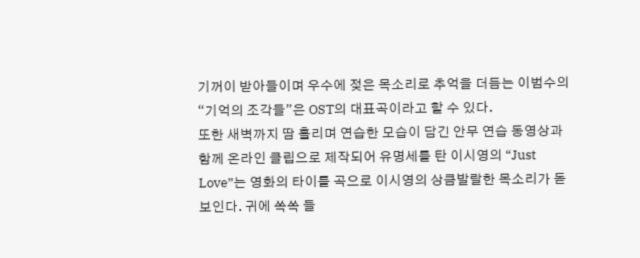기꺼이 받아들이며 우수에 젖은 목소리로 추억을 더듬는 이범수의 “기억의 조각들”은 OST의 대표곡이라고 할 수 있다.
또한 새벽까지 땀 흘리며 연습한 모습이 담긴 안무 연습 동영상과 함께 온라인 클립으로 제작되어 유명세를 탄 이시영의 “Just Love”는 영화의 타이틀 곡으로 이시영의 상큼발랄한 목소리가 돋보인다. 귀에 쏙쏙 들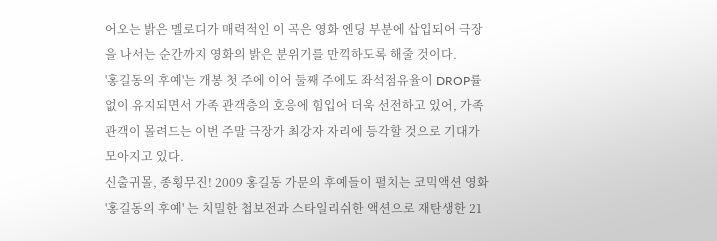어오는 밝은 멜로디가 매력적인 이 곡은 영화 엔딩 부분에 삽입되어 극장을 나서는 순간까지 영화의 밝은 분위기를 만끽하도록 해줄 것이다.
'홍길동의 후예'는 개봉 첫 주에 이어 둘째 주에도 좌석점유율이 DROP률 없이 유지되면서 가족 관객층의 호응에 힘입어 더욱 선전하고 있어, 가족 관객이 몰려드는 이번 주말 극장가 최강자 자리에 등각할 것으로 기대가 모아지고 있다.
신출귀몰, 종횡무진! 2009 홍길동 가문의 후예들이 펼치는 코믹액션 영화 '홍길동의 후예' 는 치밀한 첩보전과 스타일리쉬한 액션으로 재탄생한 21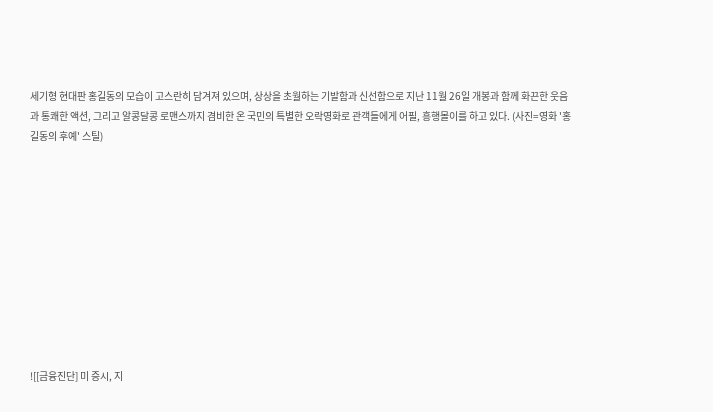세기형 현대판 홍길동의 모습이 고스란히 담겨져 있으며, 상상을 초월하는 기발함과 신선함으로 지난 11월 26일 개봉과 함께 화끈한 웃음과 통쾌한 액션, 그리고 알콩달콩 로맨스까지 겸비한 온 국민의 특별한 오락영화로 관객들에게 어필, 흥행몰이를 하고 있다. (사진=영화 '홍길동의 후예' 스틸)











![[금융진단] 미 증시, 지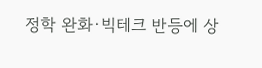정학 완화·빅테크 반등에 상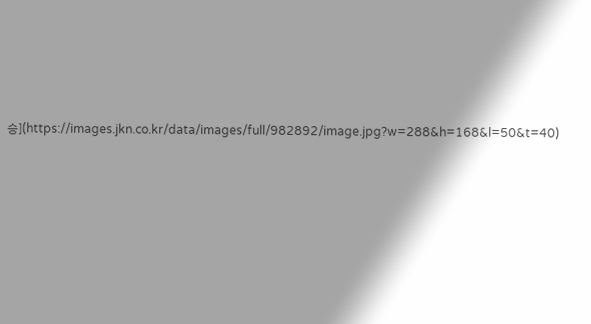승](https://images.jkn.co.kr/data/images/full/982892/image.jpg?w=288&h=168&l=50&t=40)